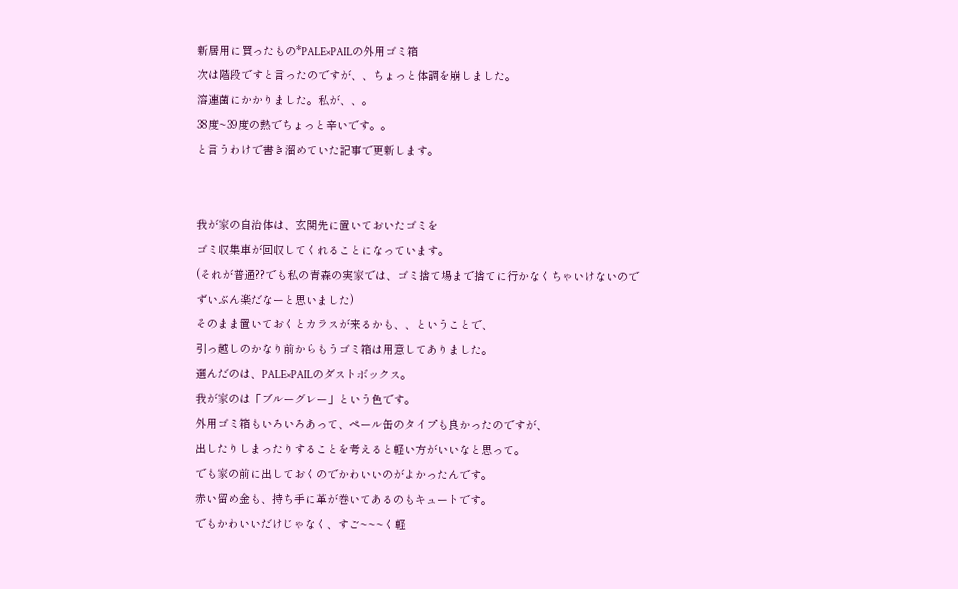新居用に買ったもの*PALE×PAILの外用ゴミ箱
次は階段ですと言ったのですが、、ちょっと体調を崩しました。
溶連菌にかかりました。私が、、。
38度~39度の熱でちょっと辛いです。。
と言うわけで書き溜めていた記事で更新します。


我が家の自治体は、玄関先に置いておいたゴミを
ゴミ収集車が回収してくれることになっています。
(それが普通??でも私の青森の実家では、ゴミ捨て場まで捨てに行かなくちゃいけないので
ずいぶん楽だなーと思いました)
そのまま置いておくとカラスが来るかも、、ということで、
引っ越しのかなり前からもうゴミ箱は用意してありました。
選んだのは、PALE×PAILのダストボックス。
我が家のは「ブルーグレー」という色です。
外用ゴミ箱もいろいろあって、ペール缶のタイプも良かったのですが、
出したりしまったりすることを考えると軽い方がいいなと思って。
でも家の前に出しておくのでかわいいのがよかったんです。
赤い留め金も、持ち手に革が巻いてあるのもキュートです。
でもかわいいだけじゃなく、すご~~~く軽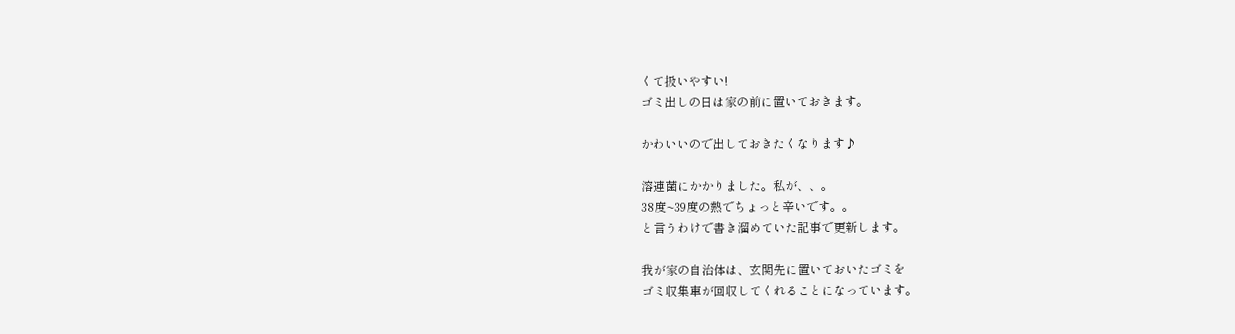くて扱いやすい!
ゴミ出しの日は家の前に置いておきます。

かわいいので出しておきたくなります♪

溶連菌にかかりました。私が、、。
38度~39度の熱でちょっと辛いです。。
と言うわけで書き溜めていた記事で更新します。

我が家の自治体は、玄関先に置いておいたゴミを
ゴミ収集車が回収してくれることになっています。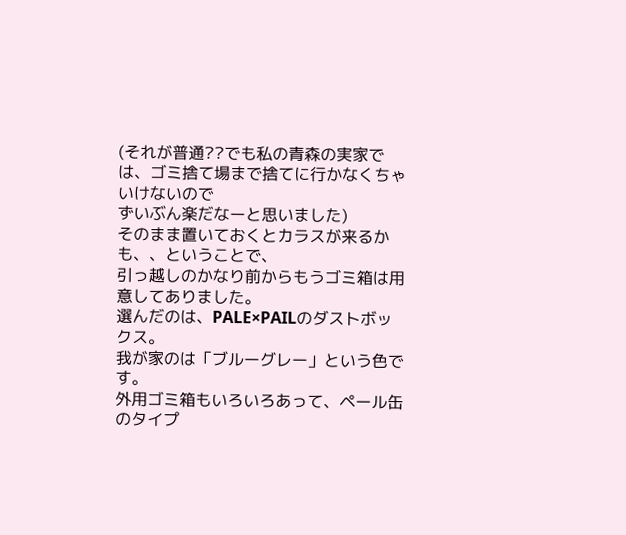(それが普通??でも私の青森の実家では、ゴミ捨て場まで捨てに行かなくちゃいけないので
ずいぶん楽だなーと思いました)
そのまま置いておくとカラスが来るかも、、ということで、
引っ越しのかなり前からもうゴミ箱は用意してありました。
選んだのは、PALE×PAILのダストボックス。
我が家のは「ブルーグレー」という色です。
外用ゴミ箱もいろいろあって、ペール缶のタイプ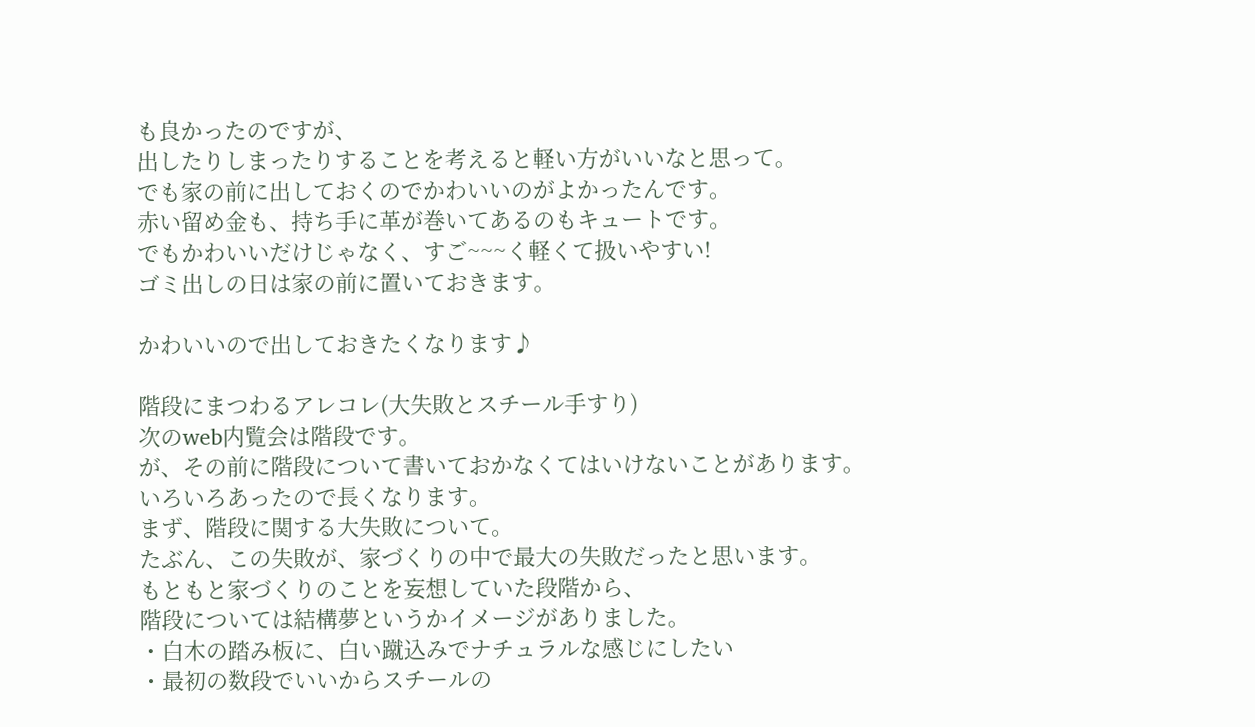も良かったのですが、
出したりしまったりすることを考えると軽い方がいいなと思って。
でも家の前に出しておくのでかわいいのがよかったんです。
赤い留め金も、持ち手に革が巻いてあるのもキュートです。
でもかわいいだけじゃなく、すご~~~く軽くて扱いやすい!
ゴミ出しの日は家の前に置いておきます。

かわいいので出しておきたくなります♪

階段にまつわるアレコレ(大失敗とスチール手すり)
次のweb内覧会は階段です。
が、その前に階段について書いておかなくてはいけないことがあります。
いろいろあったので長くなります。
まず、階段に関する大失敗について。
たぶん、この失敗が、家づくりの中で最大の失敗だったと思います。
もともと家づくりのことを妄想していた段階から、
階段については結構夢というかイメージがありました。
・白木の踏み板に、白い蹴込みでナチュラルな感じにしたい
・最初の数段でいいからスチールの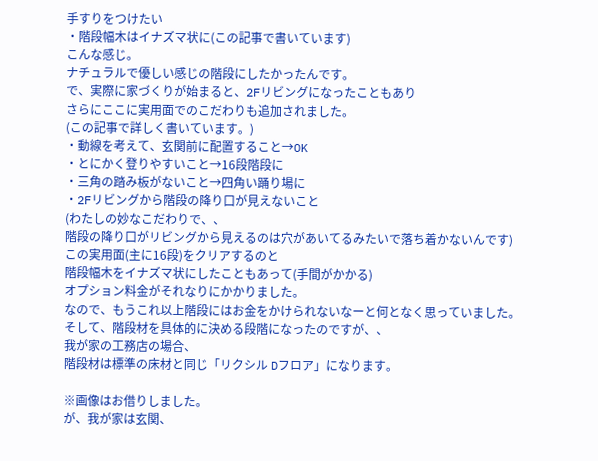手すりをつけたい
・階段幅木はイナズマ状に(この記事で書いています)
こんな感じ。
ナチュラルで優しい感じの階段にしたかったんです。
で、実際に家づくりが始まると、2Fリビングになったこともあり
さらにここに実用面でのこだわりも追加されました。
(この記事で詳しく書いています。)
・動線を考えて、玄関前に配置すること→OK
・とにかく登りやすいこと→16段階段に
・三角の踏み板がないこと→四角い踊り場に
・2Fリビングから階段の降り口が見えないこと
(わたしの妙なこだわりで、、
階段の降り口がリビングから見えるのは穴があいてるみたいで落ち着かないんです)
この実用面(主に16段)をクリアするのと
階段幅木をイナズマ状にしたこともあって(手間がかかる)
オプション料金がそれなりにかかりました。
なので、もうこれ以上階段にはお金をかけられないなーと何となく思っていました。
そして、階段材を具体的に決める段階になったのですが、、
我が家の工務店の場合、
階段材は標準の床材と同じ「リクシル Dフロア」になります。

※画像はお借りしました。
が、我が家は玄関、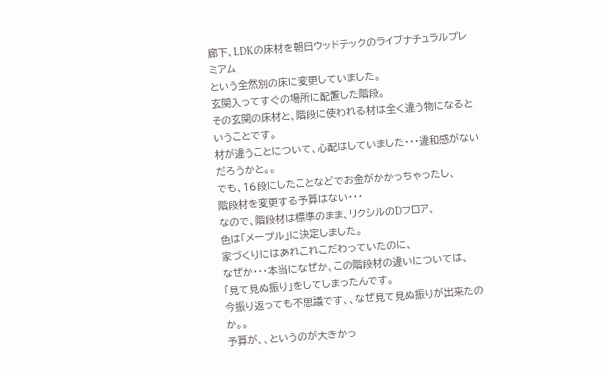廊下、LDKの床材を朝日ウッドテックのライブナチュラルプレミアム
という全然別の床に変更していました。
玄関入ってすぐの場所に配置した階段。
その玄関の床材と、階段に使われる材は全く違う物になるということです。
材が違うことについて、心配はしていました・・・違和感がないだろうかと。。
でも、16段にしたことなどでお金がかかっちゃったし、
階段材を変更する予算はない・・・
なので、階段材は標準のまま、リクシルのDフロア、
色は「メープル」に決定しました。
家づくりにはあれこれこだわっていたのに、
なぜか・・・本当になぜか、この階段材の違いについては、
「見て見ぬ振り」をしてしまったんです。
今振り返っても不思議です、、なぜ見て見ぬ振りが出来たのか。。
予算が、、というのが大きかっ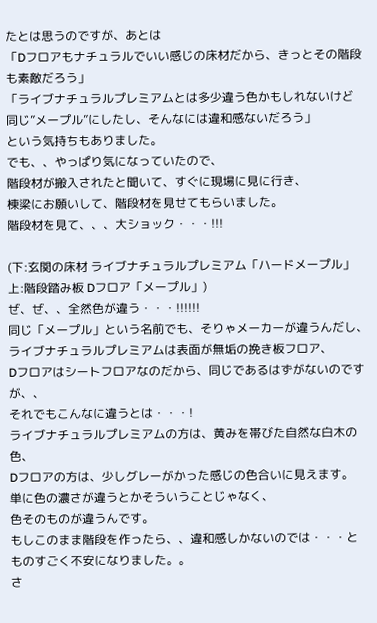たとは思うのですが、あとは
「Dフロアもナチュラルでいい感じの床材だから、きっとその階段も素敵だろう」
「ライブナチュラルプレミアムとは多少違う色かもしれないけど
同じ”メープル”にしたし、そんなには違和感ないだろう」
という気持ちもありました。
でも、、やっぱり気になっていたので、
階段材が搬入されたと聞いて、すぐに現場に見に行き、
棟梁にお願いして、階段材を見せてもらいました。
階段材を見て、、、大ショック・・・!!!

(下:玄関の床材 ライブナチュラルプレミアム「ハードメープル」
上:階段踏み板 Dフロア「メープル」)
ぜ、ぜ、、全然色が違う・・・!!!!!!
同じ「メープル」という名前でも、そりゃメーカーが違うんだし、
ライブナチュラルプレミアムは表面が無垢の挽き板フロア、
Dフロアはシートフロアなのだから、同じであるはずがないのですが、、
それでもこんなに違うとは・・・!
ライブナチュラルプレミアムの方は、黄みを帯びた自然な白木の色、
Dフロアの方は、少しグレーがかった感じの色合いに見えます。
単に色の濃さが違うとかそういうことじゃなく、
色そのものが違うんです。
もしこのまま階段を作ったら、、違和感しかないのでは・・・と
ものすごく不安になりました。。
さ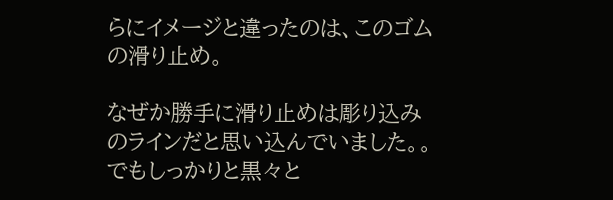らにイメージと違ったのは、このゴムの滑り止め。

なぜか勝手に滑り止めは彫り込みのラインだと思い込んでいました。。
でもしっかりと黒々と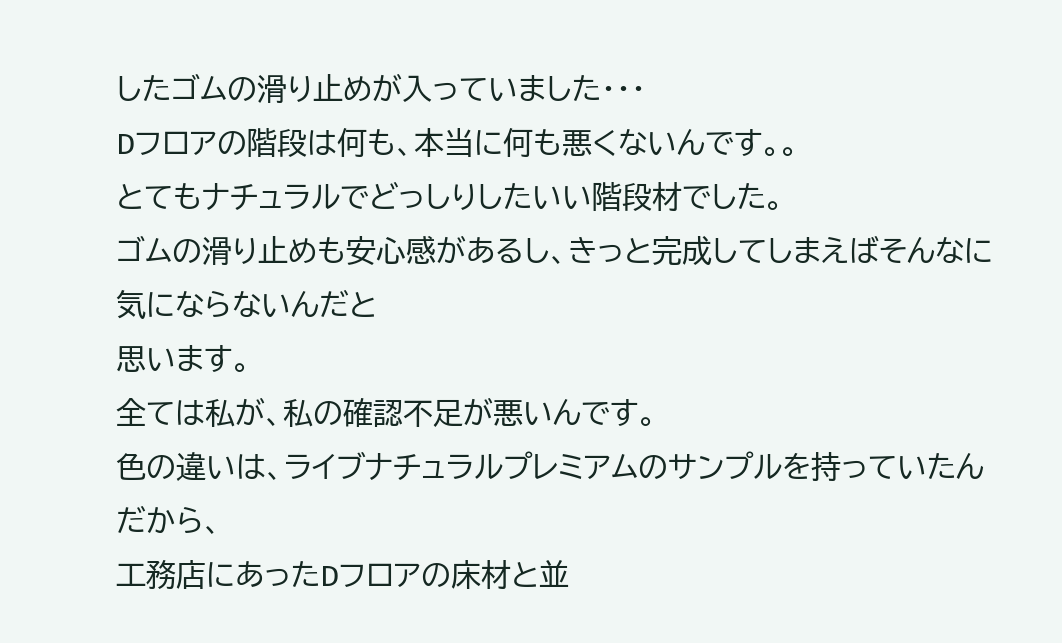したゴムの滑り止めが入っていました・・・
Dフロアの階段は何も、本当に何も悪くないんです。。
とてもナチュラルでどっしりしたいい階段材でした。
ゴムの滑り止めも安心感があるし、きっと完成してしまえばそんなに気にならないんだと
思います。
全ては私が、私の確認不足が悪いんです。
色の違いは、ライブナチュラルプレミアムのサンプルを持っていたんだから、
工務店にあったDフロアの床材と並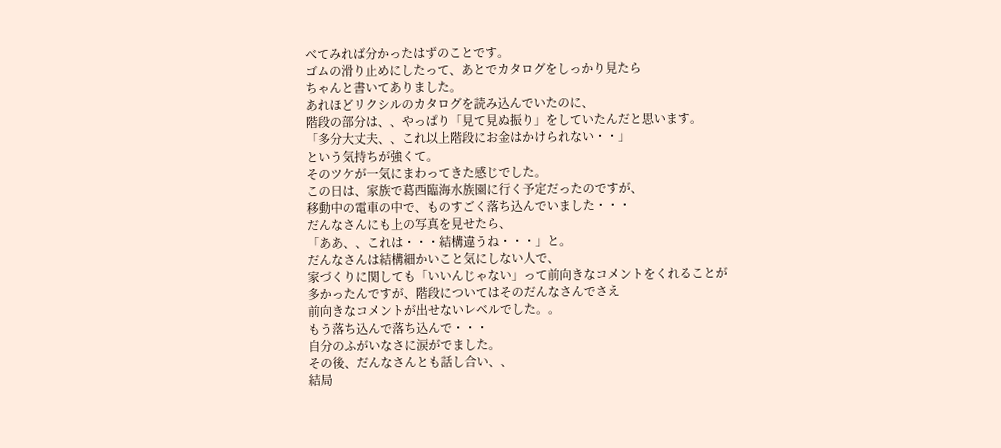べてみれば分かったはずのことです。
ゴムの滑り止めにしたって、あとでカタログをしっかり見たら
ちゃんと書いてありました。
あれほどリクシルのカタログを読み込んでいたのに、
階段の部分は、、やっぱり「見て見ぬ振り」をしていたんだと思います。
「多分大丈夫、、これ以上階段にお金はかけられない・・」
という気持ちが強くて。
そのツケが一気にまわってきた感じでした。
この日は、家族で葛西臨海水族園に行く予定だったのですが、
移動中の電車の中で、ものすごく落ち込んでいました・・・
だんなさんにも上の写真を見せたら、
「ああ、、これは・・・結構違うね・・・」と。
だんなさんは結構細かいこと気にしない人で、
家づくりに関しても「いいんじゃない」って前向きなコメントをくれることが
多かったんですが、階段についてはそのだんなさんでさえ
前向きなコメントが出せないレベルでした。。
もう落ち込んで落ち込んで・・・
自分のふがいなさに涙がでました。
その後、だんなさんとも話し合い、、
結局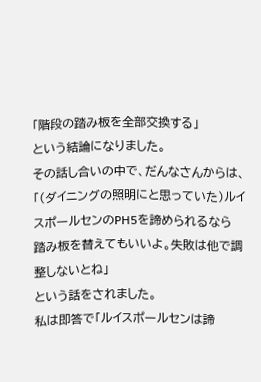「階段の踏み板を全部交換する」
という結論になりました。
その話し合いの中で、だんなさんからは、
「(ダイニングの照明にと思っていた)ルイスポールセンのPH5を諦められるなら
踏み板を替えてもいいよ。失敗は他で調整しないとね」
という話をされました。
私は即答で「ルイスポールセンは諦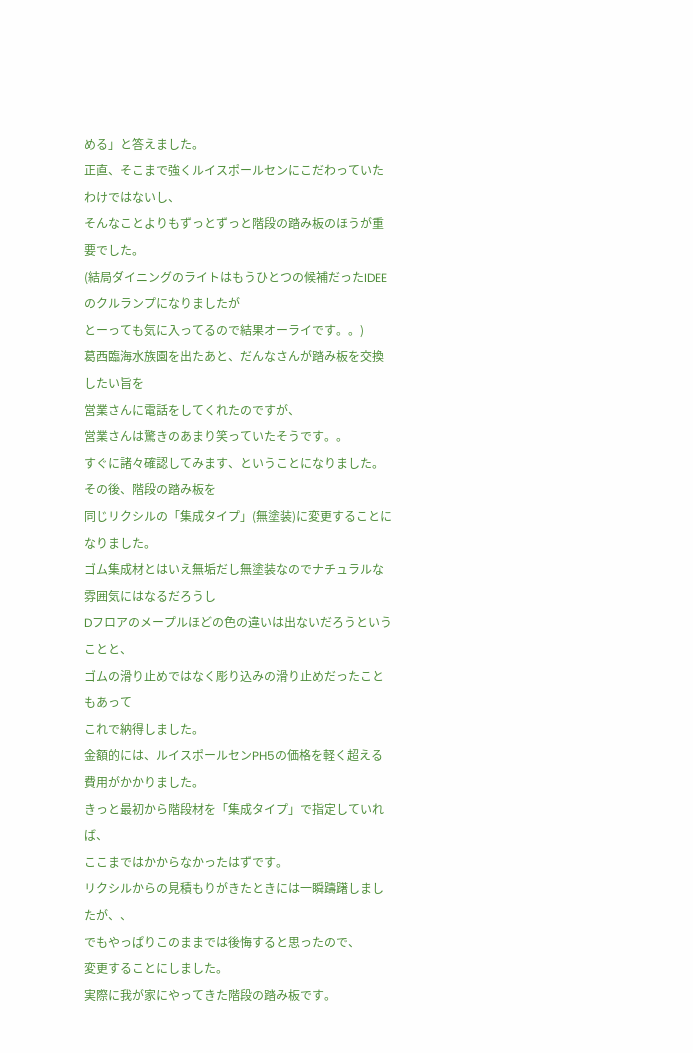める」と答えました。
正直、そこまで強くルイスポールセンにこだわっていたわけではないし、
そんなことよりもずっとずっと階段の踏み板のほうが重要でした。
(結局ダイニングのライトはもうひとつの候補だったIDEEのクルランプになりましたが
とーっても気に入ってるので結果オーライです。。)
葛西臨海水族園を出たあと、だんなさんが踏み板を交換したい旨を
営業さんに電話をしてくれたのですが、
営業さんは驚きのあまり笑っていたそうです。。
すぐに諸々確認してみます、ということになりました。
その後、階段の踏み板を
同じリクシルの「集成タイプ」(無塗装)に変更することになりました。
ゴム集成材とはいえ無垢だし無塗装なのでナチュラルな雰囲気にはなるだろうし
Dフロアのメープルほどの色の違いは出ないだろうということと、
ゴムの滑り止めではなく彫り込みの滑り止めだったこともあって
これで納得しました。
金額的には、ルイスポールセンPH5の価格を軽く超える費用がかかりました。
きっと最初から階段材を「集成タイプ」で指定していれば、
ここまではかからなかったはずです。
リクシルからの見積もりがきたときには一瞬躊躇しましたが、、
でもやっぱりこのままでは後悔すると思ったので、
変更することにしました。
実際に我が家にやってきた階段の踏み板です。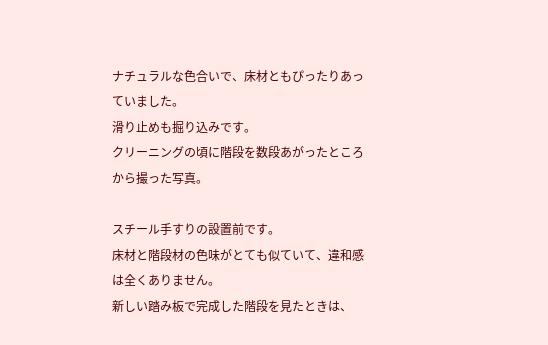ナチュラルな色合いで、床材ともぴったりあっていました。
滑り止めも掘り込みです。
クリーニングの頃に階段を数段あがったところから撮った写真。

スチール手すりの設置前です。
床材と階段材の色味がとても似ていて、違和感は全くありません。
新しい踏み板で完成した階段を見たときは、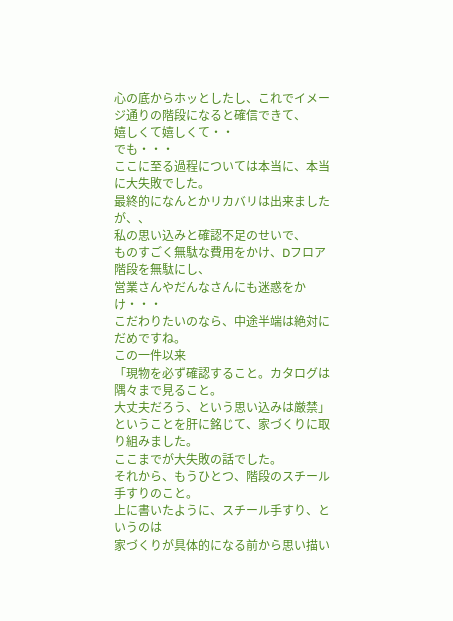心の底からホッとしたし、これでイメージ通りの階段になると確信できて、
嬉しくて嬉しくて・・
でも・・・
ここに至る過程については本当に、本当に大失敗でした。
最終的になんとかリカバリは出来ましたが、、
私の思い込みと確認不足のせいで、
ものすごく無駄な費用をかけ、Dフロア階段を無駄にし、
営業さんやだんなさんにも迷惑をかけ・・・
こだわりたいのなら、中途半端は絶対にだめですね。
この一件以来
「現物を必ず確認すること。カタログは隅々まで見ること。
大丈夫だろう、という思い込みは厳禁」
ということを肝に銘じて、家づくりに取り組みました。
ここまでが大失敗の話でした。
それから、もうひとつ、階段のスチール手すりのこと。
上に書いたように、スチール手すり、というのは
家づくりが具体的になる前から思い描い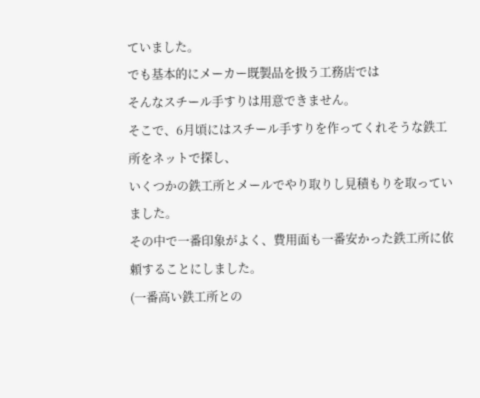ていました。
でも基本的にメーカー既製品を扱う工務店では
そんなスチール手すりは用意できません。
そこで、6月頃にはスチール手すりを作ってくれそうな鉄工所をネットで探し、
いくつかの鉄工所とメールでやり取りし見積もりを取っていました。
その中で一番印象がよく、費用面も一番安かった鉄工所に依頼することにしました。
(一番高い鉄工所との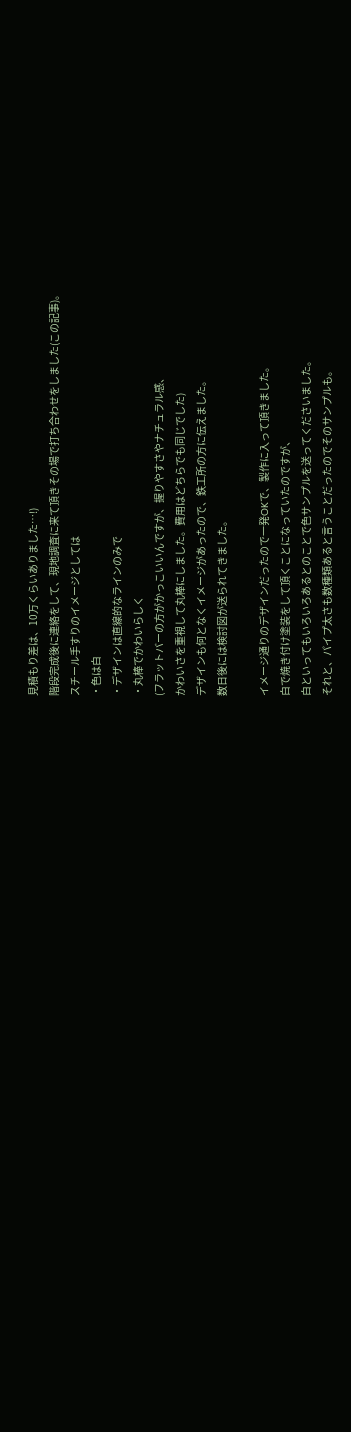見積もり差は、10万くらいありました…!)
階段完成後に連絡をして、現地調査に来て頂きその場で打ち合わせをしました(この記事)。
スチール手すりのイメージとしては
・色は白
・デザインは直線的なラインのみで
・丸棒でかわいらしく
(フラットバーの方がかっこいいんですが、握りやすさやナチュラル感、
かわいさを重視して丸棒にしました。費用はどちらでも同じでした)
デザインも何となくイメージがあったので、鉄工所の方に伝えました。
数日後には検討図が送られてきました。

イメージ通りのデザインだったので一発OKで、製作に入って頂きました。
白で焼き付け塗装をして頂くことになっていたのですが、
白といってもいろいろあるとのことで色サンプルを送ってくださいました。
それと、パイプ太さも数種類あると言うことだったのでそのサンプルも。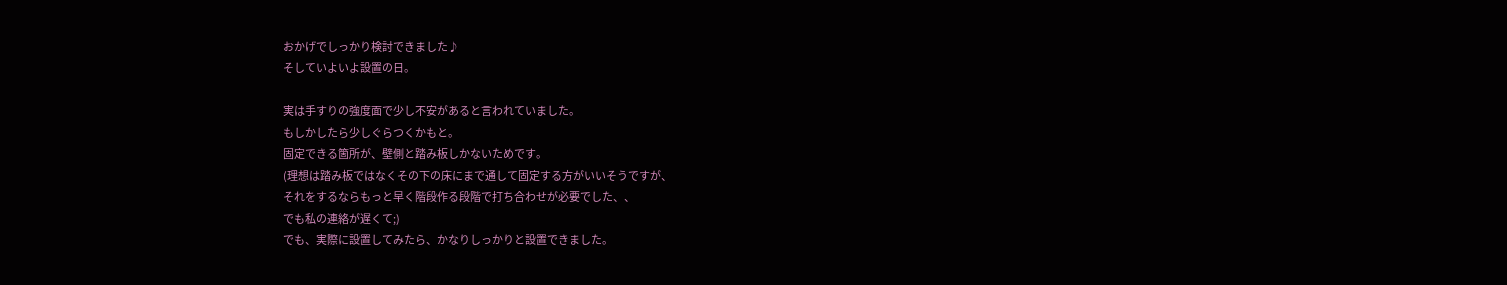おかげでしっかり検討できました♪
そしていよいよ設置の日。

実は手すりの強度面で少し不安があると言われていました。
もしかしたら少しぐらつくかもと。
固定できる箇所が、壁側と踏み板しかないためです。
(理想は踏み板ではなくその下の床にまで通して固定する方がいいそうですが、
それをするならもっと早く階段作る段階で打ち合わせが必要でした、、
でも私の連絡が遅くて;)
でも、実際に設置してみたら、かなりしっかりと設置できました。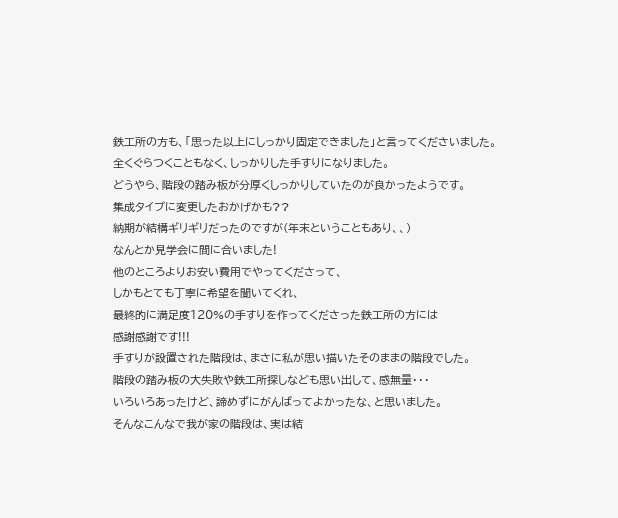鉄工所の方も、「思った以上にしっかり固定できました」と言ってくださいました。
全くぐらつくこともなく、しっかりした手すりになりました。
どうやら、階段の踏み板が分厚くしっかりしていたのが良かったようです。
集成タイプに変更したおかげかも??
納期が結構ギリギリだったのですが(年末ということもあり、、)
なんとか見学会に間に合いました!
他のところよりお安い費用でやってくださって、
しかもとても丁寧に希望を聞いてくれ、
最終的に満足度120%の手すりを作ってくださった鉄工所の方には
感謝感謝です!!!
手すりが設置された階段は、まさに私が思い描いたそのままの階段でした。
階段の踏み板の大失敗や鉄工所探しなども思い出して、感無量・・・
いろいろあったけど、諦めずにがんばってよかったな、と思いました。
そんなこんなで我が家の階段は、実は結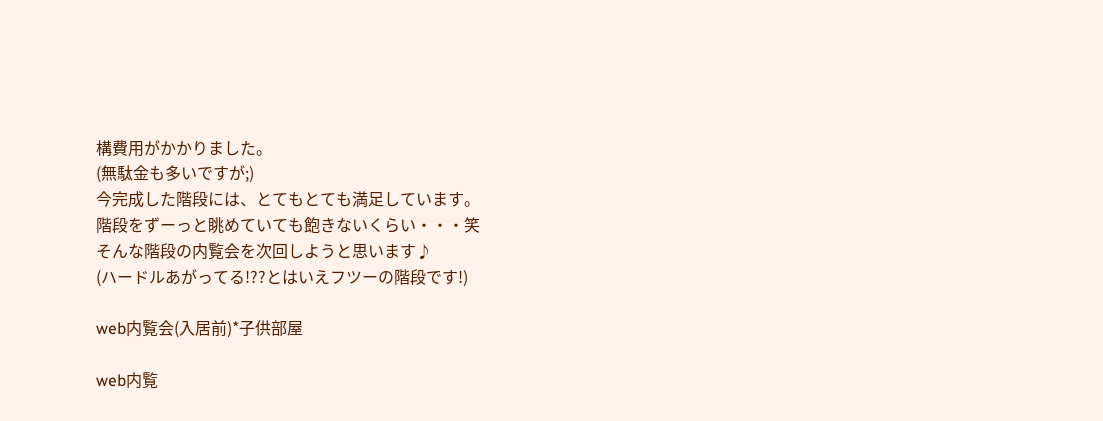構費用がかかりました。
(無駄金も多いですが;)
今完成した階段には、とてもとても満足しています。
階段をずーっと眺めていても飽きないくらい・・・笑
そんな階段の内覧会を次回しようと思います♪
(ハードルあがってる!??とはいえフツーの階段です!)

web内覧会(入居前)*子供部屋

web内覧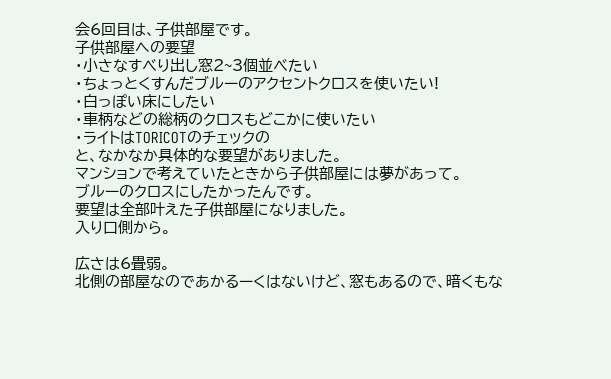会6回目は、子供部屋です。
子供部屋への要望
・小さなすべり出し窓2~3個並べたい
・ちょっとくすんだブルーのアクセントクロスを使いたい!
・白っぽい床にしたい
・車柄などの総柄のクロスもどこかに使いたい
・ライトはTORICOTのチェックの
と、なかなか具体的な要望がありました。
マンションで考えていたときから子供部屋には夢があって。
ブルーのクロスにしたかったんです。
要望は全部叶えた子供部屋になりました。
入り口側から。

広さは6畳弱。
北側の部屋なのであかるーくはないけど、窓もあるので、暗くもな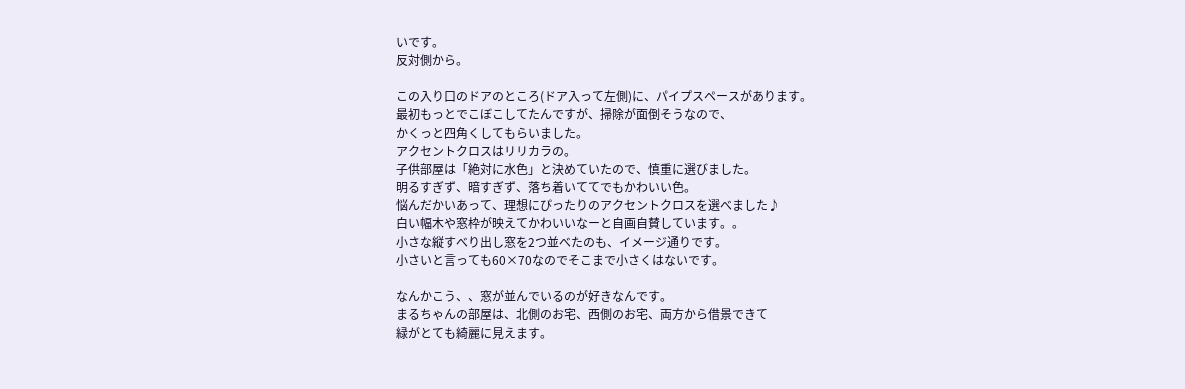いです。
反対側から。

この入り口のドアのところ(ドア入って左側)に、パイプスペースがあります。
最初もっとでこぼこしてたんですが、掃除が面倒そうなので、
かくっと四角くしてもらいました。
アクセントクロスはリリカラの。
子供部屋は「絶対に水色」と決めていたので、慎重に選びました。
明るすぎず、暗すぎず、落ち着いててでもかわいい色。
悩んだかいあって、理想にぴったりのアクセントクロスを選べました♪
白い幅木や窓枠が映えてかわいいなーと自画自賛しています。。
小さな縦すべり出し窓を2つ並べたのも、イメージ通りです。
小さいと言っても60×70なのでそこまで小さくはないです。

なんかこう、、窓が並んでいるのが好きなんです。
まるちゃんの部屋は、北側のお宅、西側のお宅、両方から借景できて
緑がとても綺麗に見えます。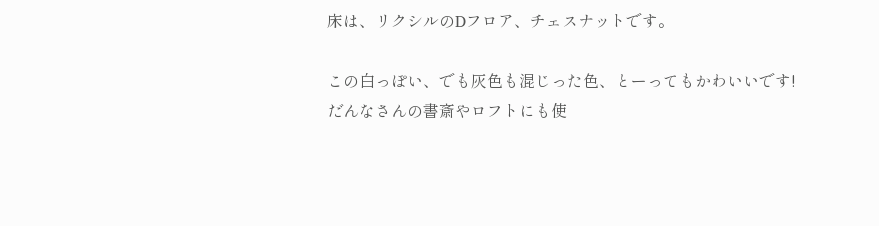床は、リクシルのDフロア、チェスナットです。

この白っぽい、でも灰色も混じった色、とーってもかわいいです!
だんなさんの書斎やロフトにも使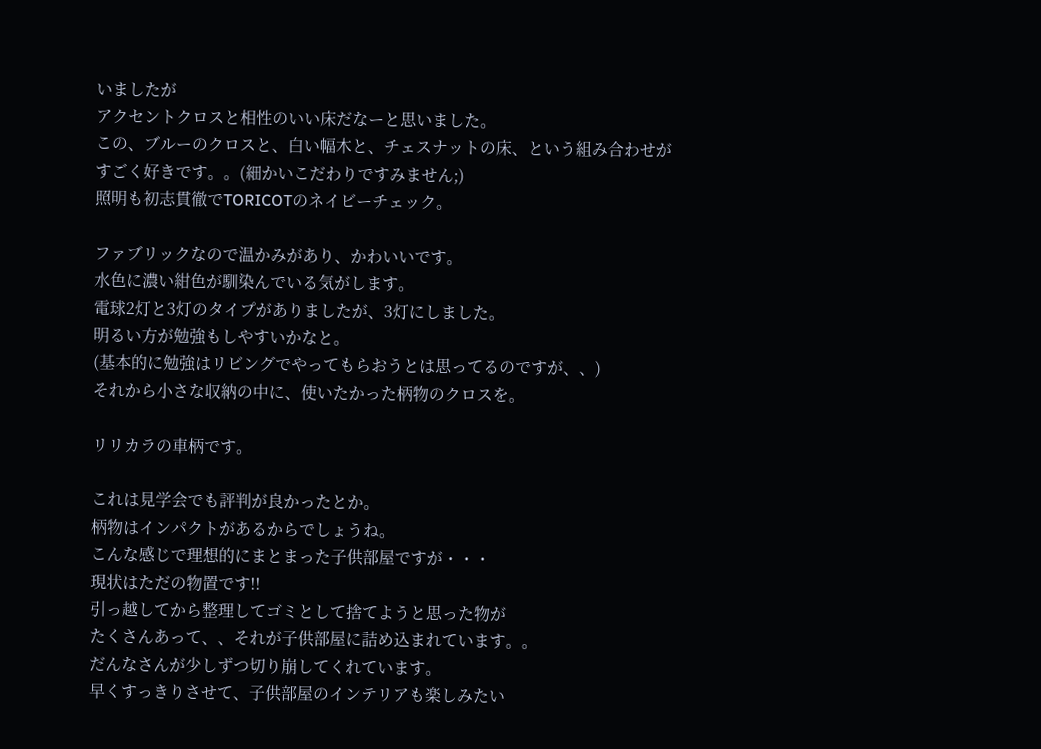いましたが
アクセントクロスと相性のいい床だなーと思いました。
この、ブルーのクロスと、白い幅木と、チェスナットの床、という組み合わせが
すごく好きです。。(細かいこだわりですみません;)
照明も初志貫徹でTORICOTのネイビーチェック。

ファブリックなので温かみがあり、かわいいです。
水色に濃い紺色が馴染んでいる気がします。
電球2灯と3灯のタイプがありましたが、3灯にしました。
明るい方が勉強もしやすいかなと。
(基本的に勉強はリビングでやってもらおうとは思ってるのですが、、)
それから小さな収納の中に、使いたかった柄物のクロスを。

リリカラの車柄です。

これは見学会でも評判が良かったとか。
柄物はインパクトがあるからでしょうね。
こんな感じで理想的にまとまった子供部屋ですが・・・
現状はただの物置です!!
引っ越してから整理してゴミとして捨てようと思った物が
たくさんあって、、それが子供部屋に詰め込まれています。。
だんなさんが少しずつ切り崩してくれています。
早くすっきりさせて、子供部屋のインテリアも楽しみたい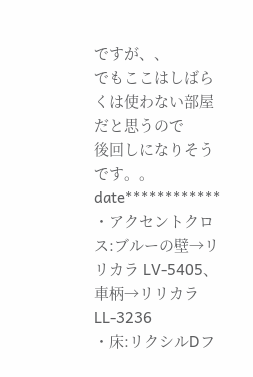ですが、、
でもここはしばらくは使わない部屋だと思うので
後回しになりそうです。。
date************
・アクセントクロス:ブルーの壁→リリカラ LV-5405、車柄→リリカラ LL-3236
・床:リクシルDフ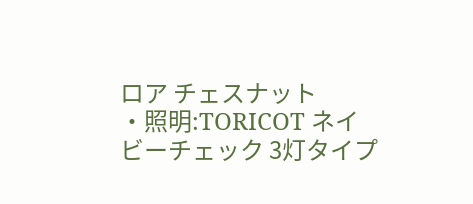ロア チェスナット
・照明:TORICOT ネイビーチェック 3灯タイプ